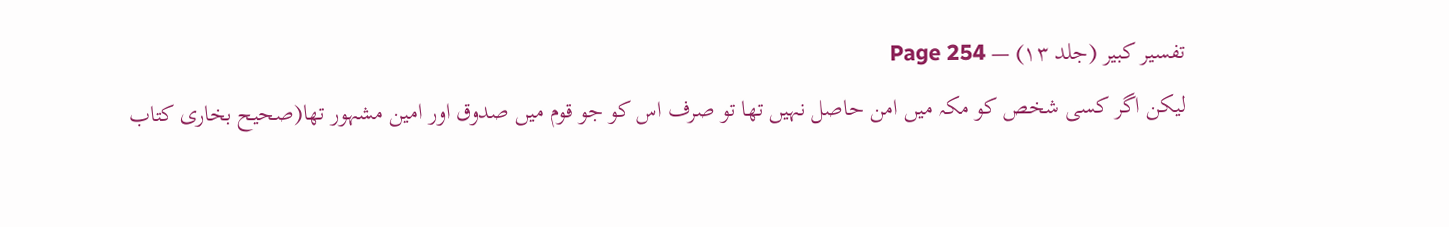تفسیر کبیر (جلد ۱۳) — Page 254
لیکن اگر کسی شخص کو مکہ میں امن حاصل نہیں تھا تو صرف اس کو جو قوم میں صدوق اور امین مشہور تھا(صحیح بخاری کتاب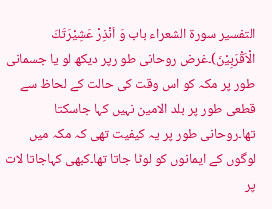التفسیر سورۃ الشعراء باب وَ اَنْذِرْ عَشِيْرَتَكَ الْاَقْرَبِيْنَ)۔غرض روحانی طو رپر دیکھ لو یا جسمانی طور پر مکہ کو اس وقت کی حالت کے لحاظ سے قطعی طور پر بلد الامین نہیں کہا جاسکتا تھا۔روحانی طور پر یہ کیفیت تھی کہ مکہ میں لوگوں کے ایمانوں کو لوٹا جاتا تھا۔کبھی کہاجاتا لات پر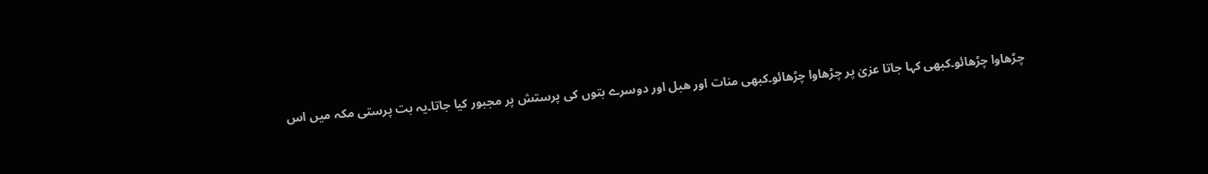چڑھاوا چڑھائو۔کبھی کہا جاتا عزیٰ پر چڑھاوا چڑھائو۔کبھی منات اور ھبل اور دوسرے بتوں کی پرستش پر مجبور کیا جاتا۔یہ بت پرستی مکہ میں اس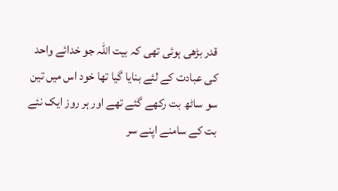قدر بڑھی ہوئی تھی کہ بیت اللہ جو خدائے واحد کی عبادت کے لئے بنایا گیا تھا خود اس میں تین سو ساٹھ بت رکھے گئے تھے اور ہر روز ایک نئے بت کے سامنے اپنے سر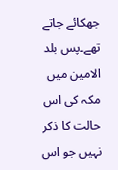جھکائے جاتے تھے۔پس بلد الامین میں مکہ کی اس حالت کا ذکر نہیں جو اس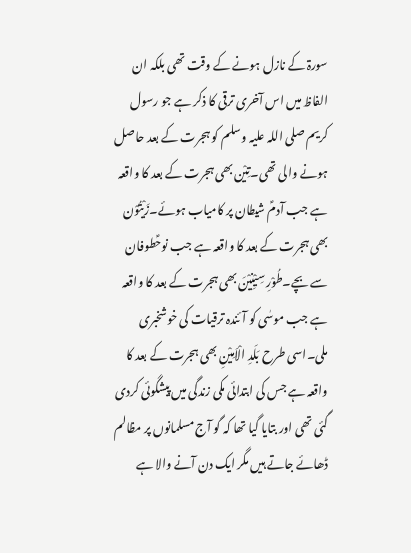سورۃ کے نازل ہونے کے وقت تھی بلکہ ان الفاظ میں اس آخری ترقی کا ذکر ہے جو رسول کریم صلی اللہ علیہ وسلم کو ہجرت کے بعد حاصل ہونے والی تھی۔تِیْن بھی ہجرت کے بعد کا واقعہ ہے جب آدمؑ شیطان پر کامیاب ہوئے۔زَیْتُوْن بھی ہجرت کے بعد کا واقعہ ہے جب نوحؑطوفان سے بچے۔طُوْرِ سِيْنِيْنَ بھی ہجرت کے بعد کا واقعہ ہے جب موسٰی کو آئندہ ترقیات کی خوشخبری ملی۔اسی طرح بَلَدِ الْاَمِيْنِ بھی ہجرت کے بعد کا واقعہ ہے جس کی ابتدائی مکی زندگی میں پیشگوئی کردی گئی تھی اور بتایا گیا تھا کہ گو آج مسلمانوں پر مظالم ڈھائے جاتے ہیں مگر ایک دن آنے والا ہے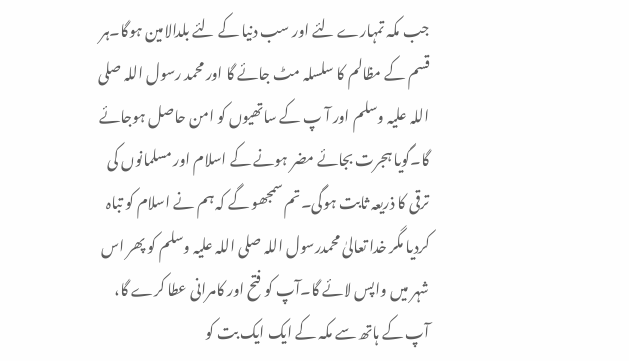جب مکہ تمہارے لئے اور سب دنیا کے لئے بلدالامین ہوگا۔ہر قسم کے مظالم کا سلسلہ مٹ جائے گا اور محمد رسول اللہ صلی اللہ علیہ وسلم اور آ پ کے ساتھیوں کو امن حاصل ہوجائے گا۔گویا ہجرت بجائے مضر ہونے کے اسلام اور مسلمانوں کی ترقی کا ذریعہ ثابت ہوگی۔تم سمجھو گے کہ ہم نے اسلام کو تباہ کردیا مگر خدا تعالیٰ محمدرسول اللہ صلی اللہ علیہ وسلم کو پھر اس شہر میں واپس لائے گا۔آپ کو فتح اور کامرانی عطا کرے گا، آپ کے ہاتھ سے مکہ کے ایک ایک بت کو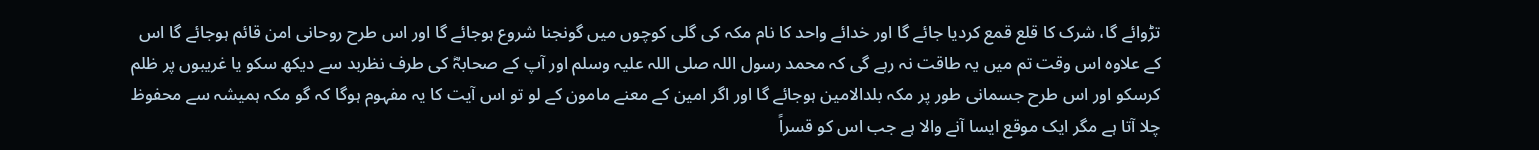تڑوائے گا، شرک کا قلع قمع کردیا جائے گا اور خدائے واحد کا نام مکہ کی گلی کوچوں میں گونجنا شروع ہوجائے گا اور اس طرح روحانی امن قائم ہوجائے گا اس کے علاوہ اس وقت تم میں یہ طاقت نہ رہے گی کہ محمد رسول اللہ صلی اللہ علیہ وسلم اور آپ کے صحابہؓ کی طرف نظربد سے دیکھ سکو یا غریبوں پر ظلم کرسکو اور اس طرح جسمانی طور پر مکہ بلدالامین ہوجائے گا اور اگر امین کے معنے مامون کے لو تو اس آیت کا یہ مفہوم ہوگا کہ گو مکہ ہمیشہ سے محفوظ چلا آتا ہے مگر ایک موقع ایسا آنے والا ہے جب اس کو قسراً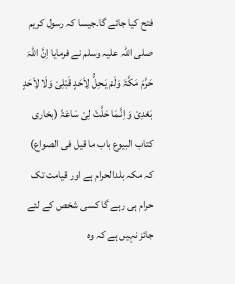فتح کیا جائے گا۔جیسا کہ رسول کریم صلی اللہ علیہ وسلم نے فرمایا اِنَّ اللہَ حَرَّمَ مَکَّۃَ وَلَمْ یَـحِلُّ لِاَحَدٍ قَبْلِیْ وَلَا لِاَحَدٍ بَعْدِیْ وَ اِنَّـمَا حَلَّتْ لِیْ سَاعَۃً (بخاری کتاب البیوع باب ما قیل فی الصواع) کہ مکہ بلدالحرام ہے اور قیامت تک حرام ہی رہے گا کسی شخص کے لئے جائز نہیں ہے کہ وہ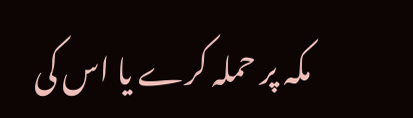مکہ پر حملہ کرے یا اس کی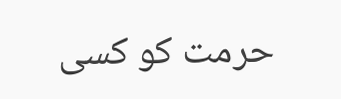حرمت کو کسی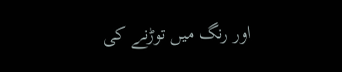اور رنگ میں توڑنے کی